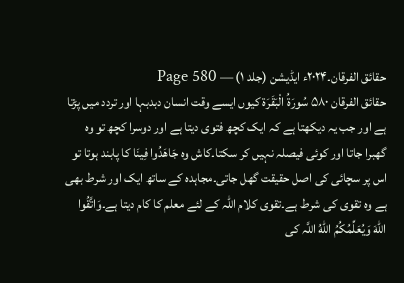حقائق الفرقان۔۲۰۲۴ء ایڈیشن (جلد ۱) — Page 580
حقائق الفرقان ۵۸۰ سُورَةُ الْبَقَرَة کیوں ایسے وقت انسان دبدبہا اور تردد میں پڑتا ہے اور جب یہ دیکھتا ہے کہ ایک کچھ فتوی دیتا ہے اور دوسرا کچھ تو وہ گھبرا جاتا اور کوئی فیصلہ نہیں کر سکتا۔کاش وہ جَاهَدُوا فِینَا کا پابند ہوتا تو اس پر سچائی کی اصل حقیقت گھل جاتی۔مجاہدہ کے ساتھ ایک اور شرط بھی ہے وہ تقوی کی شرط ہے۔تقوی کلام اللہ کے لئے معلم کا کام دیتا ہے۔وَاتَّقُوا اللهَ وَيُعَلِّمُكُمُ اللهُ اللَّہ کی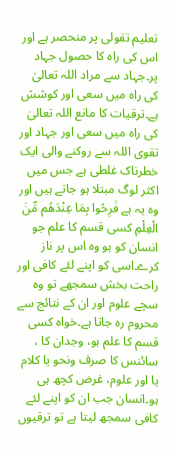تعلیم تقولی پر منحصر ہے اور اس کی راہ کا حصول جہاد پر۔جہاد سے مراد اللہ تعالیٰ کی راہ میں سعی اور کوشش ہے۔ترقیات کا مانع اللہ تعالیٰ کی راہ میں سعی اور جہاد اور تقوی اللہ سے روکنے والی ایک خطرناک غلطی ہے جس میں اکثر لوگ مبتلا ہو جاتے ہیں اور وہ یہ ہے فَرِحُوا بِمَا عِنْدَهُم مِّنَ الْعِلْمِ کسی قسم کا علم جو انسان کو ہو وہ اس پر ناز کرے۔اسی کو اپنے لئے کافی اور راحت بخش سمجھے تو وہ سچے علوم اور ان کے نتائج سے محروم رہ جاتا ہے۔خواہ کسی قسم کا علم ہو، وجدان کا ، سائنس کا صرف ونحو یا کلام یا اور علوم، غرض کچھ ہی ہو۔انسان جب ان کو اپنے لئے کافی سمجھ لیتا ہے تو ترقیوں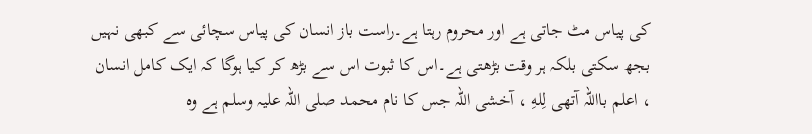کی پیاس مٹ جاتی ہے اور محروم رہتا ہے۔راست باز انسان کی پیاس سچائی سے کبھی نہیں بجھ سکتی بلکہ ہر وقت بڑھتی ہے۔اس کا ثبوت اس سے بڑھ کر کیا ہوگا کہ ایک کامل انسان ، اعلم بااللہ آتھی لِلهِ ، آخشی اللہ جس کا نام محمد صلی اللہ علیہ وسلم ہے وہ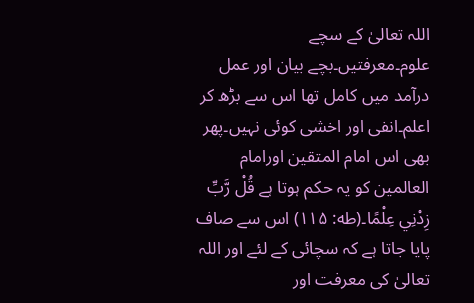اللہ تعالیٰ کے سچے علوم۔معرفتیں۔بچے بیان اور عمل درآمد میں کامل تھا اس سے بڑھ کر اعلم۔انفی اور اخشی کوئی نہیں۔پھر بھی اس امام المتقین اورامام العالمین کو یہ حکم ہوتا ہے قُلْ رَّبِّ زِدْنِي عِلْمًا۔(طه: ۱۱۵) اس سے صاف پایا جاتا ہے کہ سچائی کے لئے اور اللہ تعالیٰ کی معرفت اور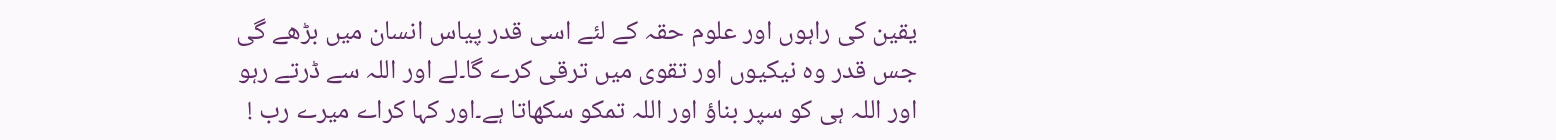یقین کی راہوں اور علوم حقہ کے لئے اسی قدر پیاس انسان میں بڑھے گی جس قدر وہ نیکیوں اور تقوی میں ترقی کرے گا۔لے اور اللہ سے ڈرتے رہو اور اللہ ہی کو سپر بناؤ اور اللہ تمکو سکھاتا ہے۔اور کہا کراے میرے رب !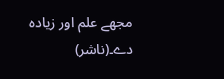مجھے علم اور زیادہ دے۔(ناشر)